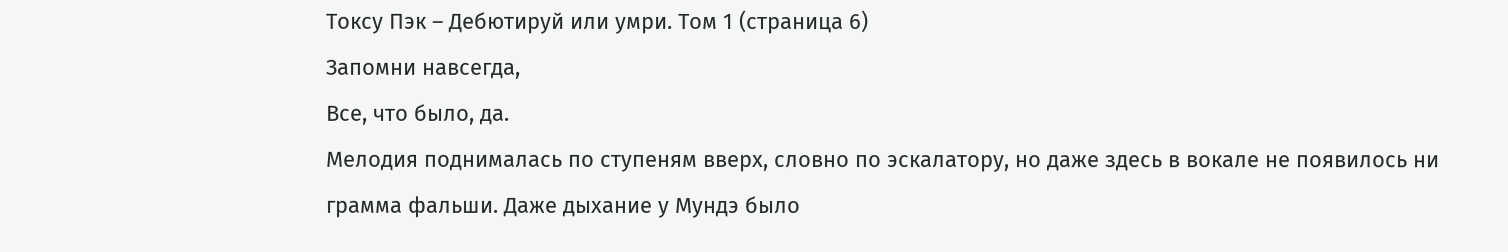Токсу Пэк – Дебютируй или умри. Том 1 (страница 6)
Запомни навсегда,
Все, что было, да.
Мелодия поднималась по ступеням вверх, словно по эскалатору, но даже здесь в вокале не появилось ни грамма фальши. Даже дыхание у Мундэ было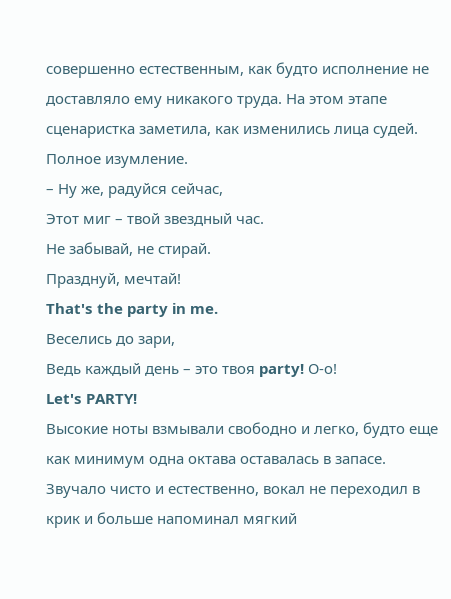совершенно естественным, как будто исполнение не доставляло ему никакого труда. На этом этапе сценаристка заметила, как изменились лица судей. Полное изумление.
– Ну же, радуйся сейчас,
Этот миг – твой звездный час.
Не забывай, не стирай.
Празднуй, мечтай!
That's the party in me.
Веселись до зари,
Ведь каждый день – это твоя party! О-о!
Let's PARTY!
Высокие ноты взмывали свободно и легко, будто еще как минимум одна октава оставалась в запасе. Звучало чисто и естественно, вокал не переходил в крик и больше напоминал мягкий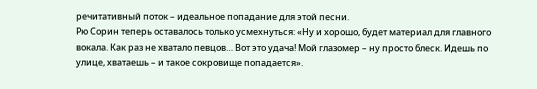речитативный поток – идеальное попадание для этой песни.
Рю Сорин теперь оставалось только усмехнуться: «Ну и хорошо, будет материал для главного вокала. Как раз не хватало певцов… Вот это удача! Мой глазомер – ну просто блеск. Идешь по улице, хватаешь – и такое сокровище попадается».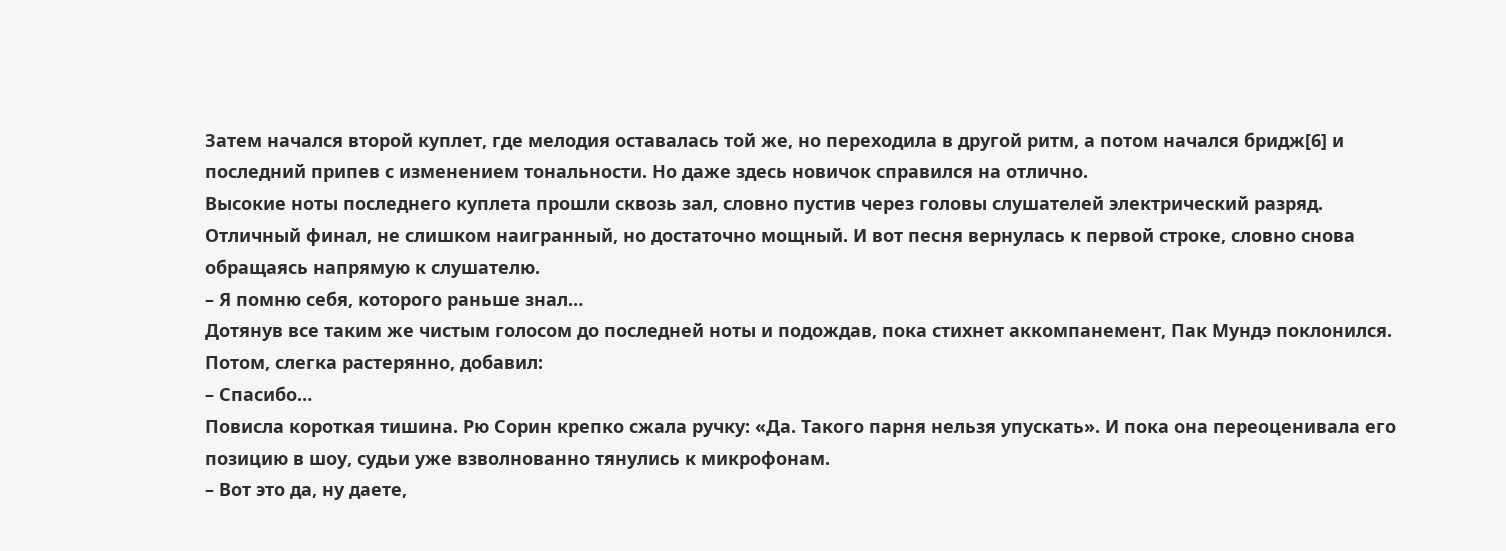Затем начался второй куплет, где мелодия оставалась той же, но переходила в другой ритм, а потом начался бридж[6] и последний припев с изменением тональности. Но даже здесь новичок справился на отлично.
Высокие ноты последнего куплета прошли сквозь зал, словно пустив через головы слушателей электрический разряд. Отличный финал, не слишком наигранный, но достаточно мощный. И вот песня вернулась к первой строке, словно снова обращаясь напрямую к слушателю.
– Я помню себя, которого раньше знал…
Дотянув все таким же чистым голосом до последней ноты и подождав, пока стихнет аккомпанемент, Пак Мундэ поклонился. Потом, слегка растерянно, добавил:
– Спасибо…
Повисла короткая тишина. Рю Сорин крепко сжала ручку: «Да. Такого парня нельзя упускать». И пока она переоценивала его позицию в шоу, судьи уже взволнованно тянулись к микрофонам.
– Вот это да, ну даете,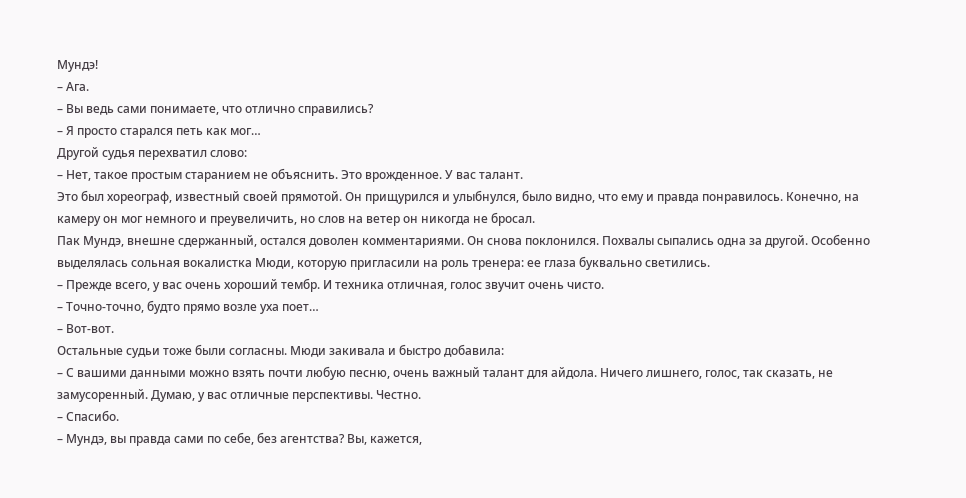Мундэ!
– Ага.
– Вы ведь сами понимаете, что отлично справились?
– Я просто старался петь как мог…
Другой судья перехватил слово:
– Нет, такое простым старанием не объяснить. Это врожденное. У вас талант.
Это был хореограф, известный своей прямотой. Он прищурился и улыбнулся, было видно, что ему и правда понравилось. Конечно, на камеру он мог немного и преувеличить, но слов на ветер он никогда не бросал.
Пак Мундэ, внешне сдержанный, остался доволен комментариями. Он снова поклонился. Похвалы сыпались одна за другой. Особенно выделялась сольная вокалистка Мюди, которую пригласили на роль тренера: ее глаза буквально светились.
– Прежде всего, у вас очень хороший тембр. И техника отличная, голос звучит очень чисто.
– Точно-точно, будто прямо возле уха поет…
– Вот-вот.
Остальные судьи тоже были согласны. Мюди закивала и быстро добавила:
– С вашими данными можно взять почти любую песню, очень важный талант для айдола. Ничего лишнего, голос, так сказать, не замусоренный. Думаю, у вас отличные перспективы. Честно.
– Спасибо.
– Мундэ, вы правда сами по себе, без агентства? Вы, кажется,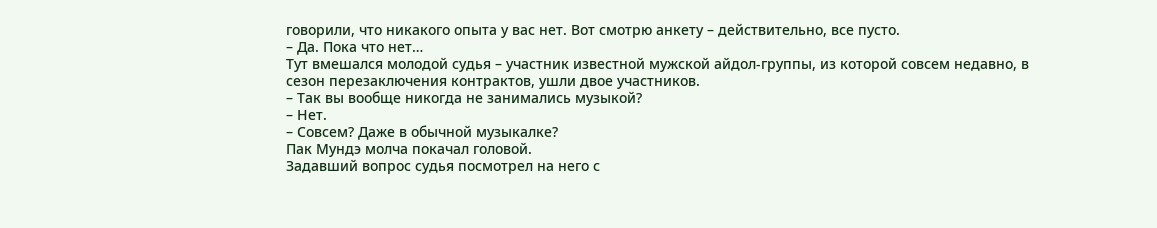говорили, что никакого опыта у вас нет. Вот смотрю анкету – действительно, все пусто.
– Да. Пока что нет…
Тут вмешался молодой судья – участник известной мужской айдол-группы, из которой совсем недавно, в сезон перезаключения контрактов, ушли двое участников.
– Так вы вообще никогда не занимались музыкой?
– Нет.
– Совсем? Даже в обычной музыкалке?
Пак Мундэ молча покачал головой.
Задавший вопрос судья посмотрел на него с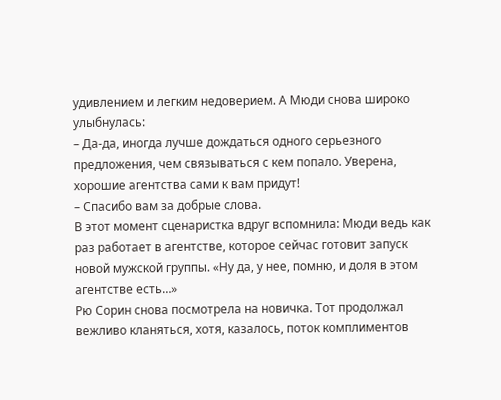удивлением и легким недоверием. А Мюди снова широко улыбнулась:
– Да-да, иногда лучше дождаться одного серьезного предложения, чем связываться с кем попало. Уверена, хорошие агентства сами к вам придут!
– Спасибо вам за добрые слова.
В этот момент сценаристка вдруг вспомнила: Мюди ведь как раз работает в агентстве, которое сейчас готовит запуск новой мужской группы. «Ну да, у нее, помню, и доля в этом агентстве есть…»
Рю Сорин снова посмотрела на новичка. Тот продолжал вежливо кланяться, хотя, казалось, поток комплиментов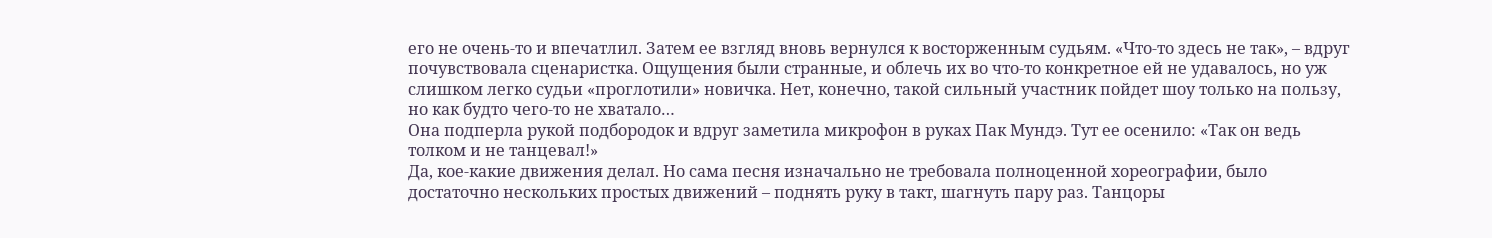его не очень-то и впечатлил. Затем ее взгляд вновь вернулся к восторженным судьям. «Что-то здесь не так», – вдруг почувствовала сценаристка. Ощущения были странные, и облечь их во что-то конкретное ей не удавалось, но уж слишком легко судьи «проглотили» новичка. Нет, конечно, такой сильный участник пойдет шоу только на пользу, но как будто чего-то не хватало…
Она подперла рукой подбородок и вдруг заметила микрофон в руках Пак Мундэ. Тут ее осенило: «Так он ведь толком и не танцевал!»
Да, кое-какие движения делал. Но сама песня изначально не требовала полноценной хореографии, было достаточно нескольких простых движений – поднять руку в такт, шагнуть пару раз. Танцоры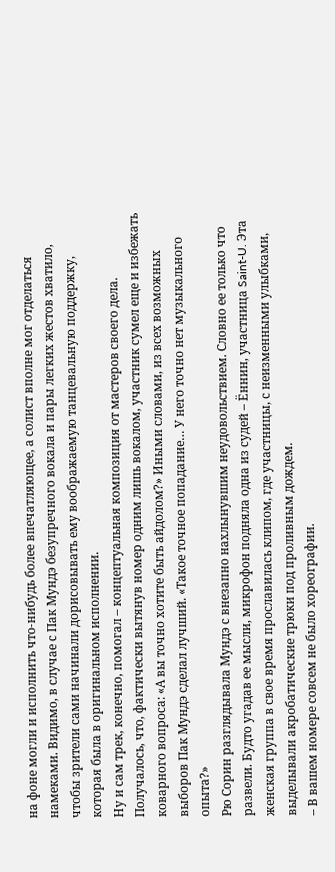на фоне могли и исполнить что-нибудь более впечатляющее, а солист вполне мог отделаться намеками. Видимо, в случае с Пак Мундэ безупречного вокала и пары легких жестов хватило, чтобы зрители сами начинали дорисовывать ему воображаемую танцевальную поддержку, которая была в оригинальном исполнении.
Ну и сам трек, конечно, помогал – концептуальная композиция от мастеров своего дела. Получалось, что, фактически вытянув номер одним лишь вокалом, участник сумел еще и избежать коварного вопроса: «А вы точно хотите быть айдолом?» Иными словами, из всех возможных выборов Пак Мундэ сделал лучший. «Такое точное попадание… У него точно нет музыкального опыта?»
Рю Сорин разглядывала Мундэ с внезапно нахлынувшим неудовольствием. Словно ее только что развели. Будто угадав ее мысли, микрофон подняла одна из судей – Ённин, участница Saint-U. Эта женская группа в свое время прославилась клипом, где участницы, с неизменными улыбками, выделывали акробатические трюки под проливным дождем.
– В вашем номере совсем не было хореографии.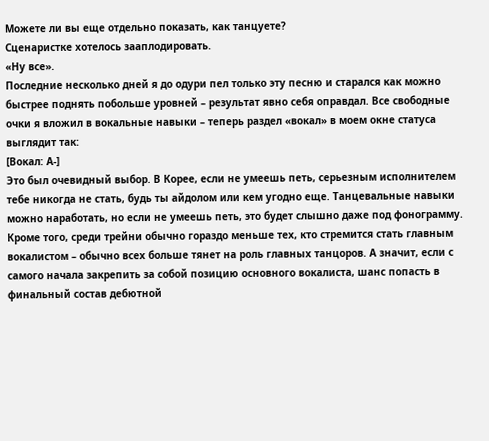Можете ли вы еще отдельно показать, как танцуете?
Сценаристке хотелось зааплодировать.
«Ну все».
Последние несколько дней я до одури пел только эту песню и старался как можно быстрее поднять побольше уровней – результат явно себя оправдал. Все свободные очки я вложил в вокальные навыки – теперь раздел «вокал» в моем окне статуса выглядит так:
[Вокал: A-]
Это был очевидный выбор. В Корее, если не умеешь петь, серьезным исполнителем тебе никогда не стать, будь ты айдолом или кем угодно еще. Танцевальные навыки можно наработать, но если не умеешь петь, это будет слышно даже под фонограмму. Кроме того, среди трейни обычно гораздо меньше тех, кто стремится стать главным вокалистом – обычно всех больше тянет на роль главных танцоров. А значит, если с самого начала закрепить за собой позицию основного вокалиста, шанс попасть в финальный состав дебютной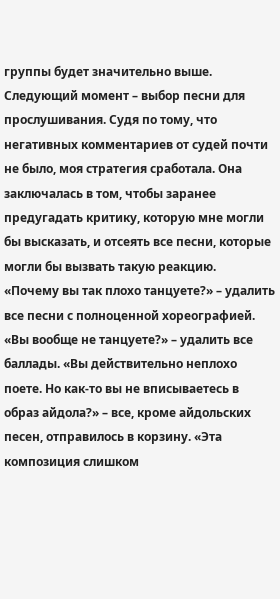группы будет значительно выше.
Следующий момент – выбор песни для прослушивания. Судя по тому, что негативных комментариев от судей почти не было, моя стратегия сработала. Она заключалась в том, чтобы заранее предугадать критику, которую мне могли бы высказать, и отсеять все песни, которые могли бы вызвать такую реакцию.
«Почему вы так плохо танцуете?» – удалить все песни с полноценной хореографией. «Вы вообще не танцуете?» – удалить все баллады. «Вы действительно неплохо поете. Но как-то вы не вписываетесь в образ айдола?» – все, кроме айдольских песен, отправилось в корзину. «Эта композиция слишком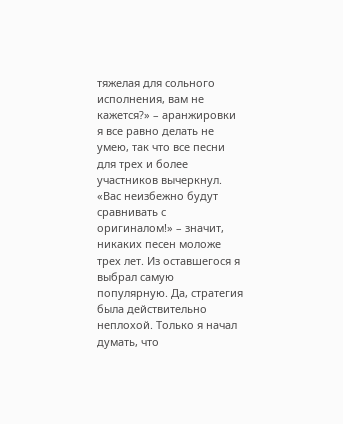тяжелая для сольного исполнения, вам не кажется?» – аранжировки я все равно делать не умею, так что все песни для трех и более участников вычеркнул. «Вас неизбежно будут сравнивать с оригиналом!» – значит, никаких песен моложе трех лет. Из оставшегося я выбрал самую популярную. Да, стратегия была действительно неплохой. Только я начал думать, что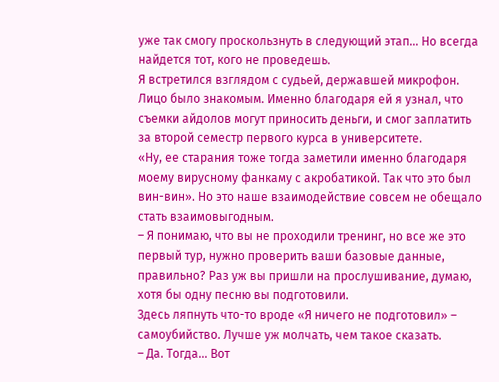уже так смогу проскользнуть в следующий этап… Но всегда найдется тот, кого не проведешь.
Я встретился взглядом с судьей, державшей микрофон. Лицо было знакомым. Именно благодаря ей я узнал, что съемки айдолов могут приносить деньги, и смог заплатить за второй семестр первого курса в университете.
«Ну, ее старания тоже тогда заметили именно благодаря моему вирусному фанкаму с акробатикой. Так что это был вин-вин». Но это наше взаимодействие совсем не обещало стать взаимовыгодным.
– Я понимаю, что вы не проходили тренинг, но все же это первый тур, нужно проверить ваши базовые данные, правильно? Раз уж вы пришли на прослушивание, думаю, хотя бы одну песню вы подготовили.
Здесь ляпнуть что-то вроде «Я ничего не подготовил» – самоубийство. Лучше уж молчать, чем такое сказать.
– Да. Тогда… Вот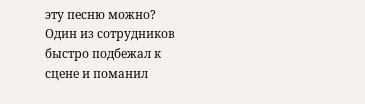эту песню можно?
Один из сотрудников быстро подбежал к сцене и поманил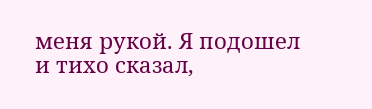меня рукой. Я подошел и тихо сказал,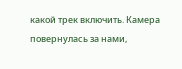какой трек включить. Камера повернулась за нами,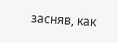засняв, как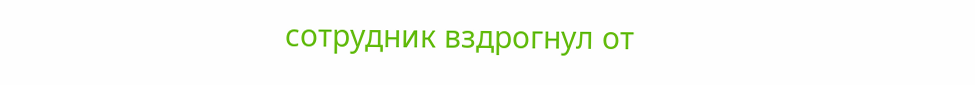сотрудник вздрогнул от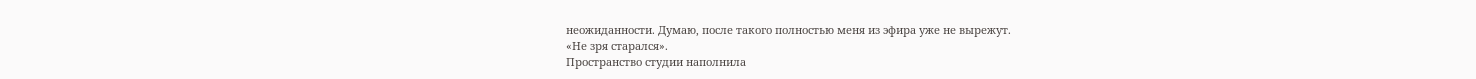неожиданности. Думаю, после такого полностью меня из эфира уже не вырежут.
«Не зря старался».
Пространство студии наполнила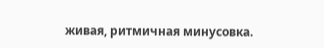живая, ритмичная минусовка.